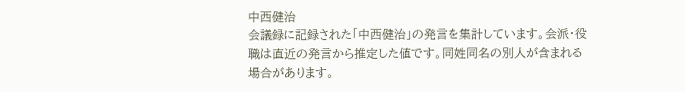中西健治
会議録に記録された「中西健治」の発言を集計しています。会派・役職は直近の発言から推定した値です。同姓同名の別人が含まれる場合があります。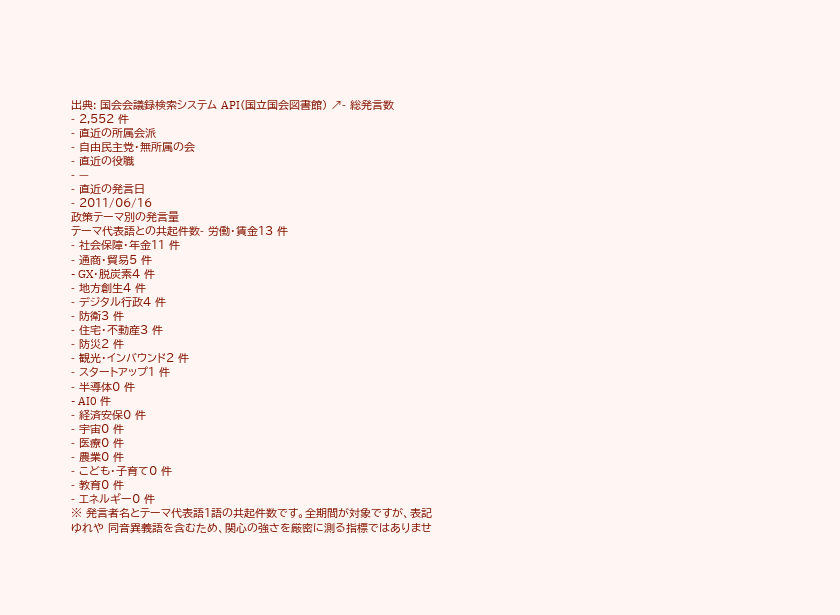出典: 国会会議録検索システム API(国立国会図書館) ↗- 総発言数
- 2,552 件
- 直近の所属会派
- 自由民主党・無所属の会
- 直近の役職
- —
- 直近の発言日
- 2011/06/16
政策テーマ別の発言量
テーマ代表語との共起件数- 労働・賃金13 件
- 社会保障・年金11 件
- 通商・貿易5 件
- GX・脱炭素4 件
- 地方創生4 件
- デジタル行政4 件
- 防衛3 件
- 住宅・不動産3 件
- 防災2 件
- 観光・インバウンド2 件
- スタートアップ1 件
- 半導体0 件
- AI0 件
- 経済安保0 件
- 宇宙0 件
- 医療0 件
- 農業0 件
- こども・子育て0 件
- 教育0 件
- エネルギー0 件
※ 発言者名とテーマ代表語1語の共起件数です。全期間が対象ですが、表記ゆれや 同音異義語を含むため、関心の強さを厳密に測る指標ではありませ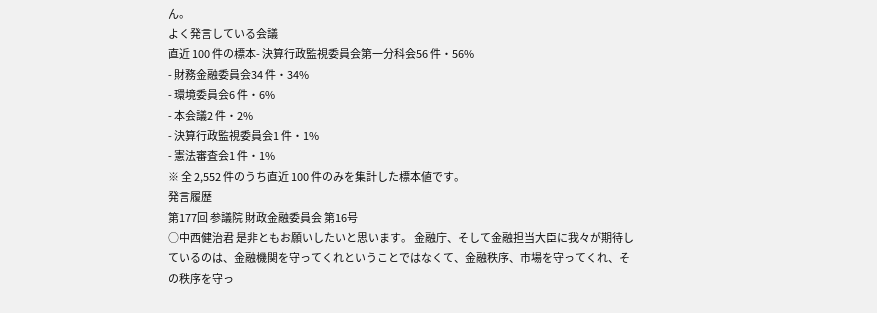ん。
よく発言している会議
直近 100 件の標本- 決算行政監視委員会第一分科会56 件・56%
- 財務金融委員会34 件・34%
- 環境委員会6 件・6%
- 本会議2 件・2%
- 決算行政監視委員会1 件・1%
- 憲法審査会1 件・1%
※ 全 2,552 件のうち直近 100 件のみを集計した標本値です。
発言履歴
第177回 参議院 財政金融委員会 第16号
○中西健治君 是非ともお願いしたいと思います。 金融庁、そして金融担当大臣に我々が期待しているのは、金融機関を守ってくれということではなくて、金融秩序、市場を守ってくれ、その秩序を守っ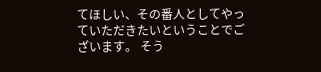てほしい、その番人としてやっていただきたいということでございます。 そう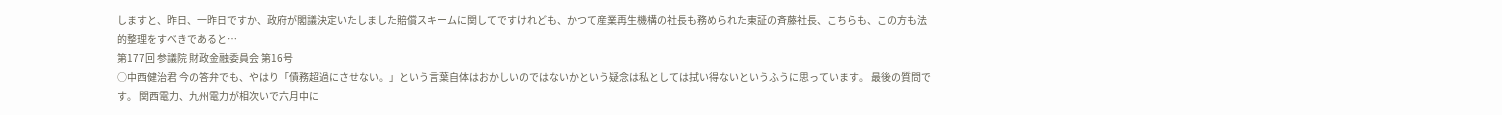しますと、昨日、一昨日ですか、政府が閣議決定いたしました賠償スキームに関してですけれども、かつて産業再生機構の社長も務められた東証の斉藤社長、こちらも、この方も法的整理をすべきであると…
第177回 参議院 財政金融委員会 第16号
○中西健治君 今の答弁でも、やはり「債務超過にさせない。」という言葉自体はおかしいのではないかという疑念は私としては拭い得ないというふうに思っています。 最後の質問です。 関西電力、九州電力が相次いで六月中に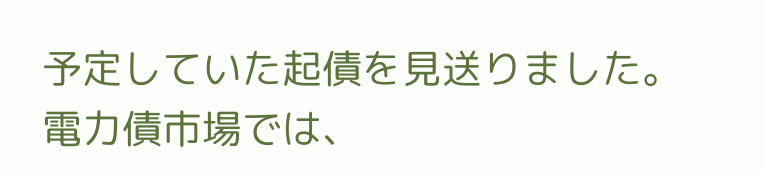予定していた起債を見送りました。電力債市場では、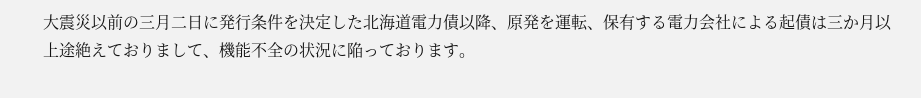大震災以前の三月二日に発行条件を決定した北海道電力債以降、原発を運転、保有する電力会社による起債は三か月以上途絶えておりまして、機能不全の状況に陥っております。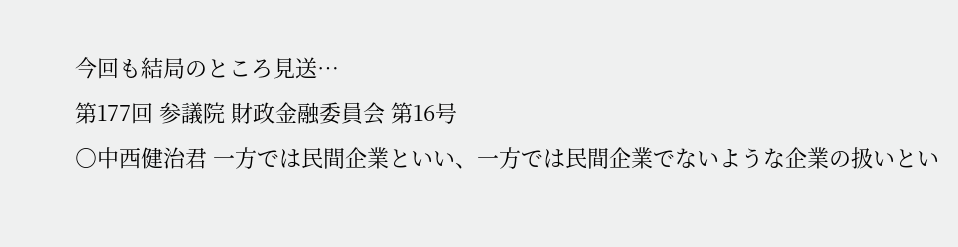今回も結局のところ見送…
第177回 参議院 財政金融委員会 第16号
○中西健治君 一方では民間企業といい、一方では民間企業でないような企業の扱いとい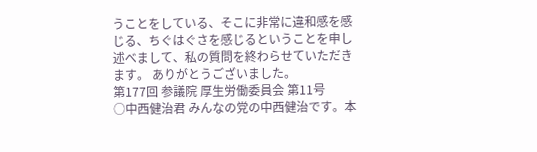うことをしている、そこに非常に違和感を感じる、ちぐはぐさを感じるということを申し述べまして、私の質問を終わらせていただきます。 ありがとうございました。
第177回 参議院 厚生労働委員会 第11号
○中西健治君 みんなの党の中西健治です。本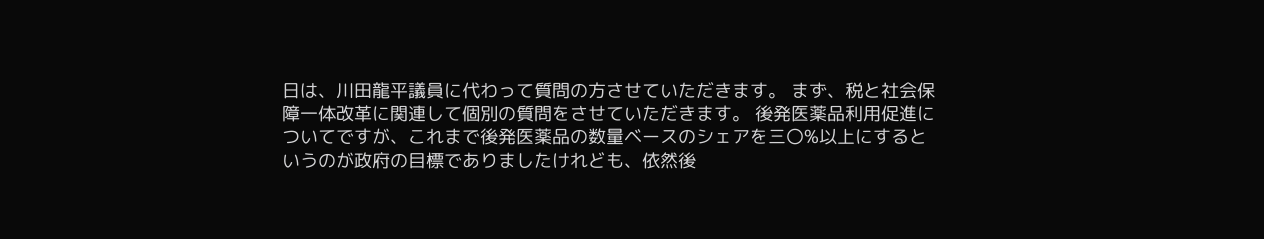日は、川田龍平議員に代わって質問の方させていただきます。 まず、税と社会保障一体改革に関連して個別の質問をさせていただきます。 後発医薬品利用促進についてですが、これまで後発医薬品の数量ベースのシェアを三〇%以上にするというのが政府の目標でありましたけれども、依然後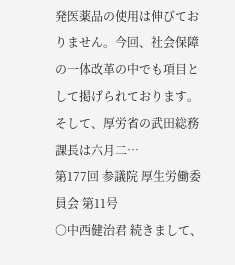発医薬品の使用は伸びておりません。今回、社会保障の一体改革の中でも項目として掲げられております。そして、厚労省の武田総務課長は六月二…
第177回 参議院 厚生労働委員会 第11号
○中西健治君 続きまして、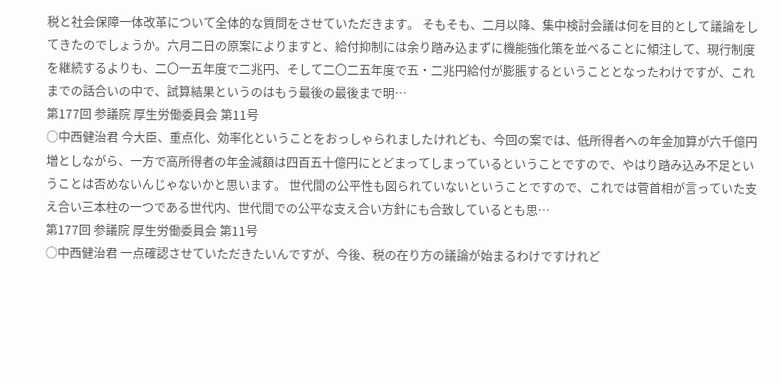税と社会保障一体改革について全体的な質問をさせていただきます。 そもそも、二月以降、集中検討会議は何を目的として議論をしてきたのでしょうか。六月二日の原案によりますと、給付抑制には余り踏み込まずに機能強化策を並べることに傾注して、現行制度を継続するよりも、二〇一五年度で二兆円、そして二〇二五年度で五・二兆円給付が膨脹するということとなったわけですが、これまでの話合いの中で、試算結果というのはもう最後の最後まで明…
第177回 参議院 厚生労働委員会 第11号
○中西健治君 今大臣、重点化、効率化ということをおっしゃられましたけれども、今回の案では、低所得者への年金加算が六千億円増としながら、一方で高所得者の年金減額は四百五十億円にとどまってしまっているということですので、やはり踏み込み不足ということは否めないんじゃないかと思います。 世代間の公平性も図られていないということですので、これでは菅首相が言っていた支え合い三本柱の一つである世代内、世代間での公平な支え合い方針にも合致しているとも思…
第177回 参議院 厚生労働委員会 第11号
○中西健治君 一点確認させていただきたいんですが、今後、税の在り方の議論が始まるわけですけれど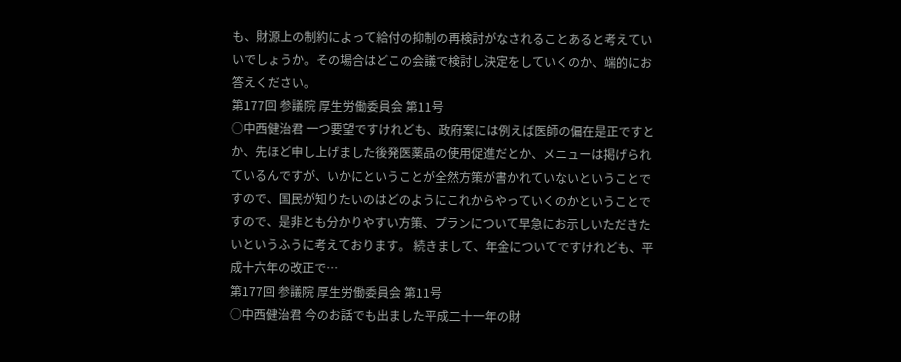も、財源上の制約によって給付の抑制の再検討がなされることあると考えていいでしょうか。その場合はどこの会議で検討し決定をしていくのか、端的にお答えください。
第177回 参議院 厚生労働委員会 第11号
○中西健治君 一つ要望ですけれども、政府案には例えば医師の偏在是正ですとか、先ほど申し上げました後発医薬品の使用促進だとか、メニューは掲げられているんですが、いかにということが全然方策が書かれていないということですので、国民が知りたいのはどのようにこれからやっていくのかということですので、是非とも分かりやすい方策、プランについて早急にお示しいただきたいというふうに考えております。 続きまして、年金についてですけれども、平成十六年の改正で…
第177回 参議院 厚生労働委員会 第11号
○中西健治君 今のお話でも出ました平成二十一年の財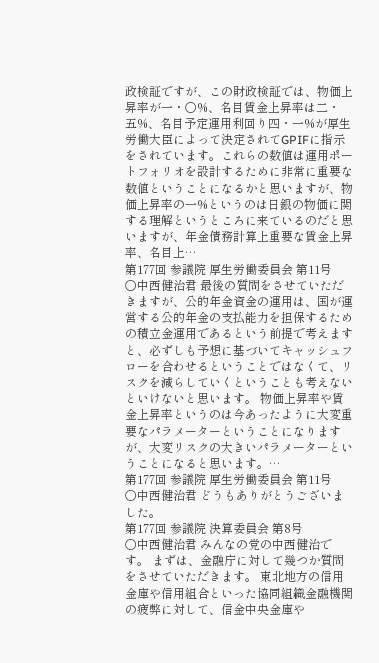政検証ですが、この財政検証では、物価上昇率が一・〇%、名目賃金上昇率は二・五%、名目予定運用利回り四・一%が厚生労働大臣によって決定されてGPIFに指示をされています。これらの数値は運用ポートフォリオを設計するために非常に重要な数値ということになるかと思いますが、物価上昇率の一%というのは日銀の物価に関する理解というところに来ているのだと思いますが、年金債務計算上重要な賃金上昇率、名目上…
第177回 参議院 厚生労働委員会 第11号
○中西健治君 最後の質問をさせていただきますが、公的年金資金の運用は、国が運営する公的年金の支払能力を担保するための積立金運用であるという前提で考えますと、必ずしも予想に基づいてキャッシュフローを合わせるということではなくて、リスクを減らしていくということも考えないといけないと思います。 物価上昇率や賃金上昇率というのは今あったように大変重要なパラメーターということになりますが、大変リスクの大きいパラメーターということになると思います。…
第177回 参議院 厚生労働委員会 第11号
○中西健治君 どうもありがとうございました。
第177回 参議院 決算委員会 第8号
○中西健治君 みんなの党の中西健治です。 まずは、金融庁に対して幾つか質問をさせていただきます。 東北地方の信用金庫や信用組合といった協同組織金融機関の疲弊に対して、信金中央金庫や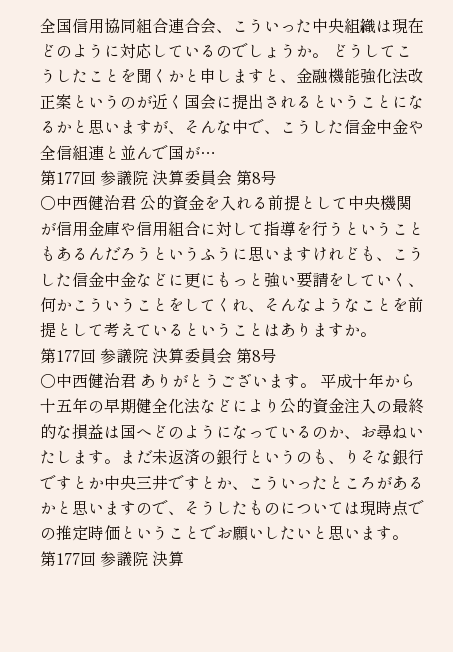全国信用協同組合連合会、こういった中央組織は現在どのように対応しているのでしょうか。 どうしてこうしたことを聞くかと申しますと、金融機能強化法改正案というのが近く国会に提出されるということになるかと思いますが、そんな中で、こうした信金中金や全信組連と並んで国が…
第177回 参議院 決算委員会 第8号
○中西健治君 公的資金を入れる前提として中央機関が信用金庫や信用組合に対して指導を行うということもあるんだろうというふうに思いますけれども、こうした信金中金などに更にもっと強い要請をしていく、何かこういうことをしてくれ、そんなようなことを前提として考えているということはありますか。
第177回 参議院 決算委員会 第8号
○中西健治君 ありがとうございます。 平成十年から十五年の早期健全化法などにより公的資金注入の最終的な損益は国へどのようになっているのか、お尋ねいたします。まだ未返済の銀行というのも、りそな銀行ですとか中央三井ですとか、こういったところがあるかと思いますので、そうしたものについては現時点での推定時価ということでお願いしたいと思います。
第177回 参議院 決算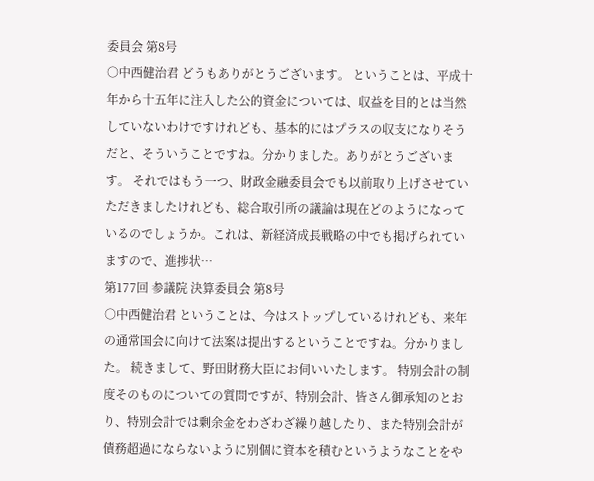委員会 第8号
○中西健治君 どうもありがとうございます。 ということは、平成十年から十五年に注入した公的資金については、収益を目的とは当然していないわけですけれども、基本的にはプラスの収支になりそうだと、そういうことですね。分かりました。ありがとうございます。 それではもう一つ、財政金融委員会でも以前取り上げさせていただきましたけれども、総合取引所の議論は現在どのようになっているのでしょうか。これは、新経済成長戦略の中でも掲げられていますので、進捗状…
第177回 参議院 決算委員会 第8号
○中西健治君 ということは、今はストップしているけれども、来年の通常国会に向けて法案は提出するということですね。分かりました。 続きまして、野田財務大臣にお伺いいたします。 特別会計の制度そのものについての質問ですが、特別会計、皆さん御承知のとおり、特別会計では剰余金をわざわざ繰り越したり、また特別会計が債務超過にならないように別個に資本を積むというようなことをや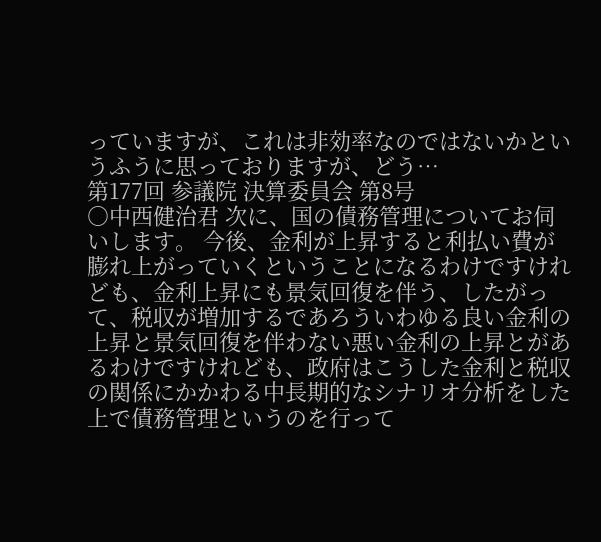っていますが、これは非効率なのではないかというふうに思っておりますが、どう…
第177回 参議院 決算委員会 第8号
○中西健治君 次に、国の債務管理についてお伺いします。 今後、金利が上昇すると利払い費が膨れ上がっていくということになるわけですけれども、金利上昇にも景気回復を伴う、したがって、税収が増加するであろういわゆる良い金利の上昇と景気回復を伴わない悪い金利の上昇とがあるわけですけれども、政府はこうした金利と税収の関係にかかわる中長期的なシナリオ分析をした上で債務管理というのを行って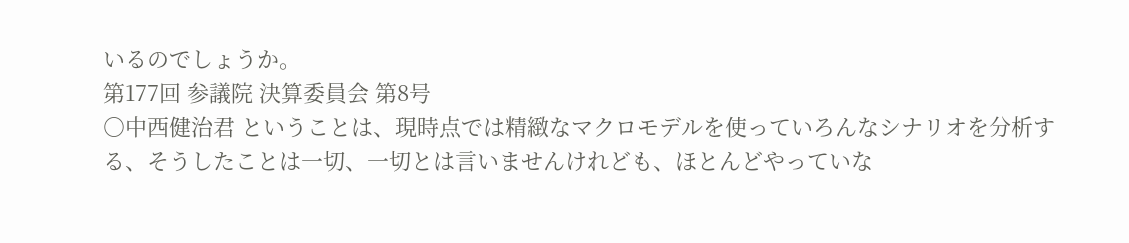いるのでしょうか。
第177回 参議院 決算委員会 第8号
○中西健治君 ということは、現時点では精緻なマクロモデルを使っていろんなシナリオを分析する、そうしたことは一切、一切とは言いませんけれども、ほとんどやっていな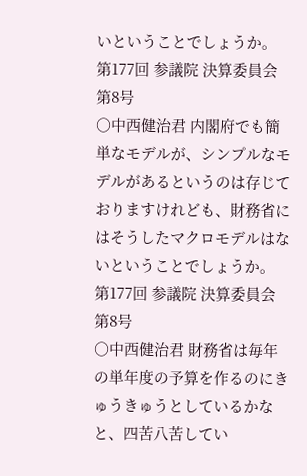いということでしょうか。
第177回 参議院 決算委員会 第8号
○中西健治君 内閣府でも簡単なモデルが、シンプルなモデルがあるというのは存じておりますけれども、財務省にはそうしたマクロモデルはないということでしょうか。
第177回 参議院 決算委員会 第8号
○中西健治君 財務省は毎年の単年度の予算を作るのにきゅうきゅうとしているかなと、四苦八苦してい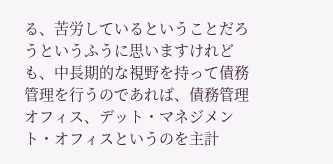る、苦労しているということだろうというふうに思いますけれども、中長期的な視野を持って債務管理を行うのであれば、債務管理オフィス、デット・マネジメント・オフィスというのを主計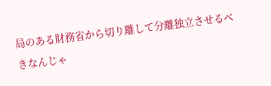局のある財務省から切り離して分離独立させるべきなんじゃ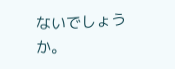ないでしょうか。